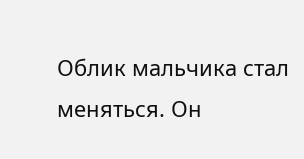Облик мальчика стал меняться. Он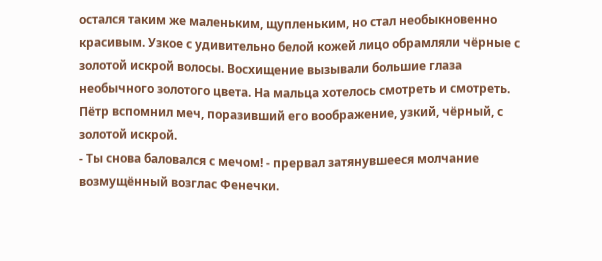остался таким же маленьким, щупленьким, но стал необыкновенно красивым. Узкое с удивительно белой кожей лицо обрамляли чёрные с золотой искрой волосы. Восхищение вызывали большие глаза необычного золотого цвета. На мальца хотелось смотреть и смотреть. Пётр вспомнил меч, поразивший его воображение, узкий, чёрный, с золотой искрой.
- Ты снова баловался с мечом! - прервал затянувшееся молчание возмущённый возглас Фенечки.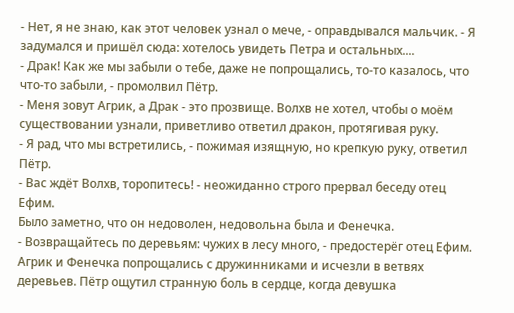- Нет, я не знаю, как этот человек узнал о мече, - оправдывался мальчик. - Я задумался и пришёл сюда: хотелось увидеть Петра и остальных....
- Драк! Как же мы забыли о тебе, даже не попрощались, то-то казалось, что что-то забыли, - промолвил Пётр.
- Меня зовут Агрик, а Драк - это прозвище. Волхв не хотел, чтобы о моём существовании узнали, приветливо ответил дракон, протягивая руку.
- Я рад, что мы встретились, - пожимая изящную, но крепкую руку, ответил Пётр.
- Вас ждёт Волхв, торопитесь! - неожиданно строго прервал беседу отец Ефим.
Было заметно, что он недоволен, недовольна была и Фенечка.
- Возвращайтесь по деревьям: чужих в лесу много, - предостерёг отец Ефим.
Агрик и Фенечка попрощались с дружинниками и исчезли в ветвях деревьев. Пётр ощутил странную боль в сердце, когда девушка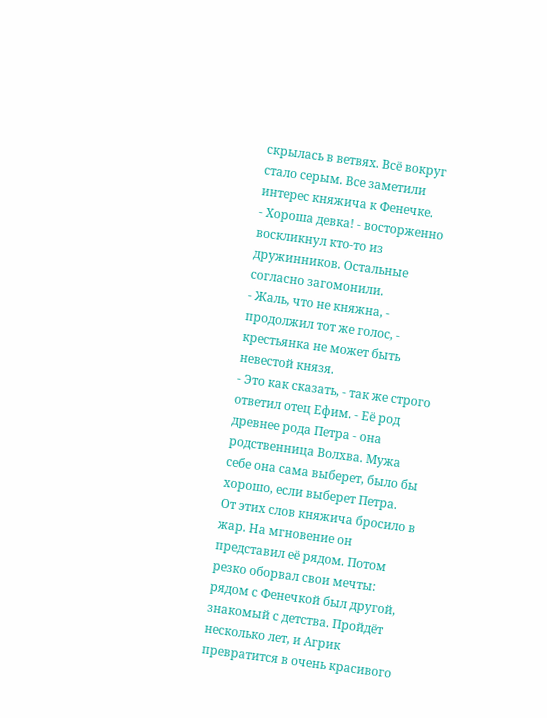скрылась в ветвях. Всё вокруг стало серым. Все заметили интерес княжича к Фенечке.
- Хороша девка! - восторженно воскликнул кто-то из дружинников. Остальные согласно загомонили.
- Жаль, что не княжна, - продолжил тот же голос, - крестьянка не может быть невестой князя.
- Это как сказать, - так же строго ответил отец Ефим. - Её род древнее рода Петра - она родственница Волхва. Мужа себе она сама выберет, было бы хорошо, если выберет Петра.
От этих слов княжича бросило в жар. На мгновение он представил её рядом. Потом резко оборвал свои мечты: рядом с Фенечкой был другой, знакомый с детства. Пройдёт несколько лет, и Агрик превратится в очень красивого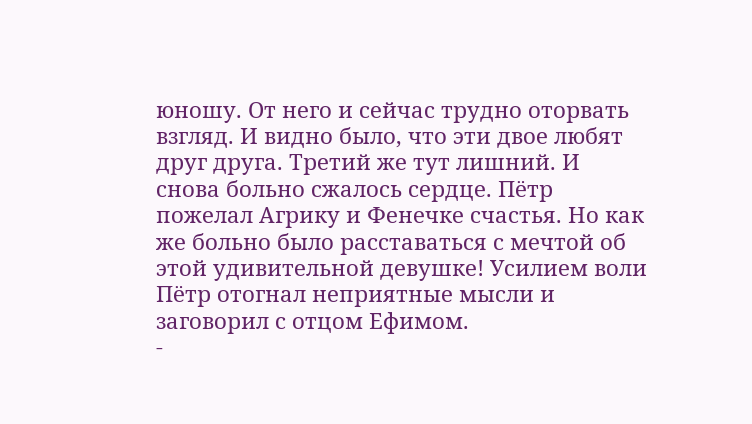юношу. От него и сейчас трудно оторвать взгляд. И видно было, что эти двое любят друг друга. Третий же тут лишний. И снова больно сжалось сердце. Пётр пожелал Агрику и Фенечке счастья. Но как же больно было расставаться с мечтой об этой удивительной девушке! Усилием воли Пётр отогнал неприятные мысли и заговорил с отцом Ефимом.
-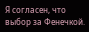Я согласен, что выбор за Фенечкой.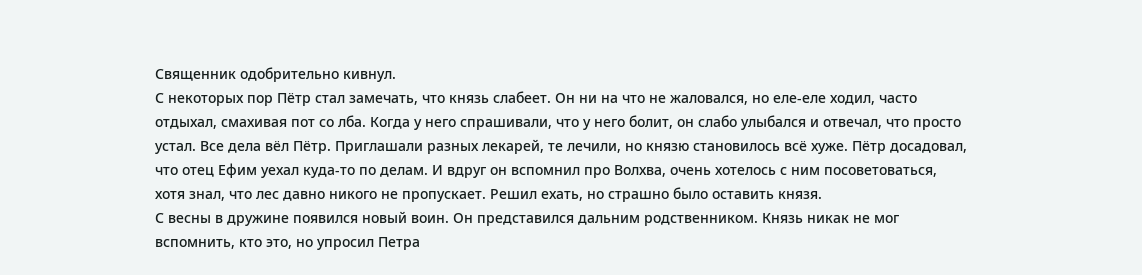Священник одобрительно кивнул.
С некоторых пор Пётр стал замечать, что князь слабеет. Он ни на что не жаловался, но еле-еле ходил, часто отдыхал, смахивая пот со лба. Когда у него спрашивали, что у него болит, он слабо улыбался и отвечал, что просто устал. Все дела вёл Пётр. Приглашали разных лекарей, те лечили, но князю становилось всё хуже. Пётр досадовал, что отец Ефим уехал куда-то по делам. И вдруг он вспомнил про Волхва, очень хотелось с ним посоветоваться, хотя знал, что лес давно никого не пропускает. Решил ехать, но страшно было оставить князя.
С весны в дружине появился новый воин. Он представился дальним родственником. Князь никак не мог вспомнить, кто это, но упросил Петра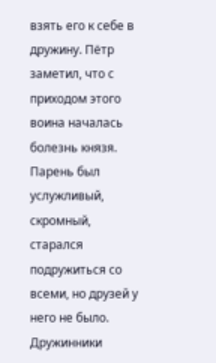взять его к себе в дружину. Пётр заметил, что с приходом этого воина началась болезнь князя. Парень был услужливый, скромный, старался подружиться со всеми, но друзей у него не было. Дружинники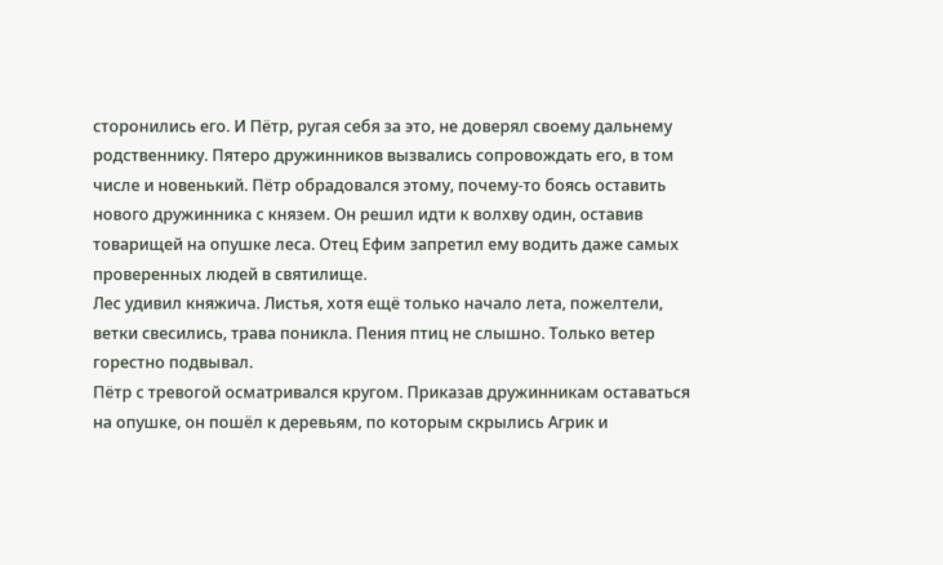сторонились его. И Пётр, ругая себя за это, не доверял своему дальнему родственнику. Пятеро дружинников вызвались сопровождать его, в том числе и новенький. Пётр обрадовался этому, почему-то боясь оставить нового дружинника с князем. Он решил идти к волхву один, оставив товарищей на опушке леса. Отец Ефим запретил ему водить даже самых проверенных людей в святилище.
Лес удивил княжича. Листья, хотя ещё только начало лета, пожелтели, ветки свесились, трава поникла. Пения птиц не слышно. Только ветер горестно подвывал.
Пётр с тревогой осматривался кругом. Приказав дружинникам оставаться на опушке, он пошёл к деревьям, по которым скрылись Агрик и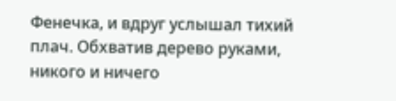Фенечка, и вдруг услышал тихий плач. Обхватив дерево руками, никого и ничего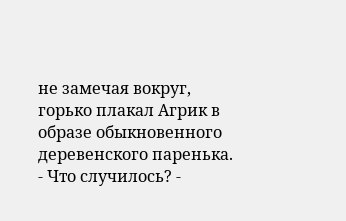не замечая вокруг, горько плакал Агрик в образе обыкновенного деревенского паренька.
- Что случилось? -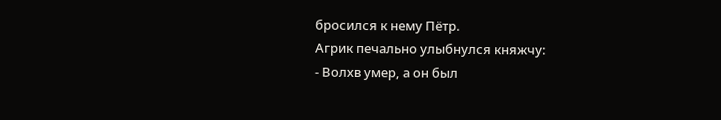бросился к нему Пётр.
Агрик печально улыбнулся княжчу:
- Волхв умер, а он был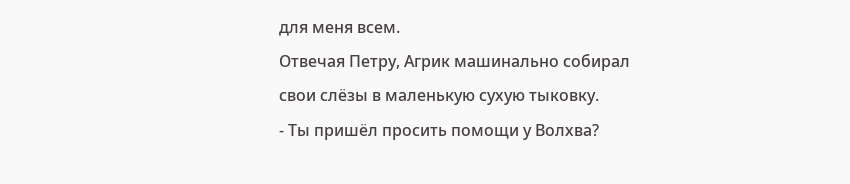для меня всем.
Отвечая Петру, Агрик машинально собирал свои слёзы в маленькую сухую тыковку.
- Ты пришёл просить помощи у Волхва?